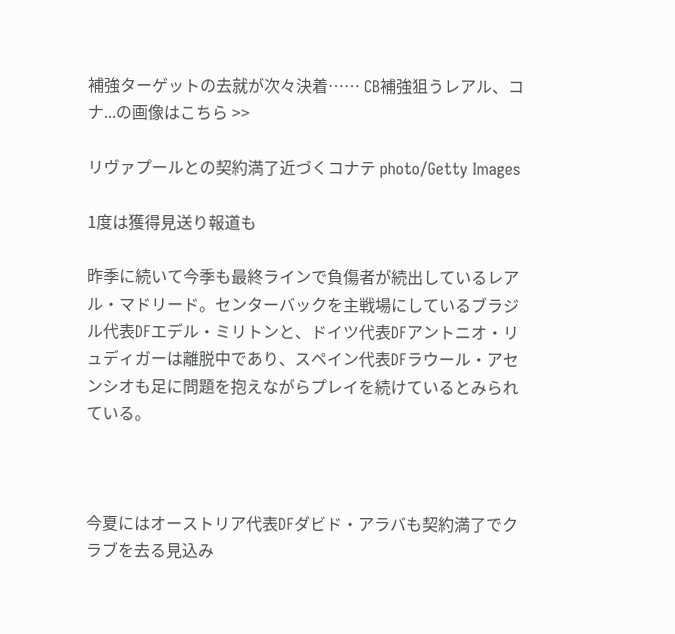補強ターゲットの去就が次々決着…… CB補強狙うレアル、コナ...の画像はこちら >>

リヴァプールとの契約満了近づくコナテ photo/Getty Images

1度は獲得見送り報道も

昨季に続いて今季も最終ラインで負傷者が続出しているレアル・マドリード。センターバックを主戦場にしているブラジル代表DFエデル・ミリトンと、ドイツ代表DFアントニオ・リュディガーは離脱中であり、スペイン代表DFラウール・アセンシオも足に問題を抱えながらプレイを続けているとみられている。



今夏にはオーストリア代表DFダビド・アラバも契約満了でクラブを去る見込み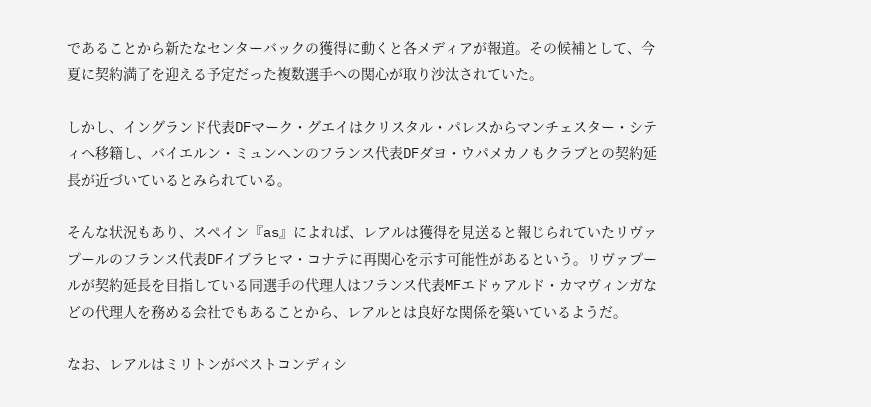であることから新たなセンターバックの獲得に動くと各メディアが報道。その候補として、今夏に契約満了を迎える予定だった複数選手への関心が取り沙汰されていた。

しかし、イングランド代表DFマーク・グエイはクリスタル・パレスからマンチェスター・シティへ移籍し、バイエルン・ミュンヘンのフランス代表DFダヨ・ウパメカノもクラブとの契約延長が近づいているとみられている。

そんな状況もあり、スペイン『as』によれば、レアルは獲得を見送ると報じられていたリヴァプールのフランス代表DFイブラヒマ・コナテに再関心を示す可能性があるという。リヴァプールが契約延長を目指している同選手の代理人はフランス代表MFエドゥアルド・カマヴィンガなどの代理人を務める会社でもあることから、レアルとは良好な関係を築いているようだ。

なお、レアルはミリトンがベストコンディシ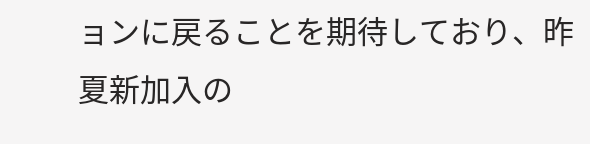ョンに戻ることを期待しており、昨夏新加入の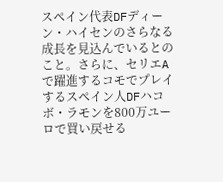スペイン代表DFディーン・ハイセンのさらなる成長を見込んでいるとのこと。さらに、セリエAで躍進するコモでプレイするスペイン人DFハコボ・ラモンを800万ユーロで買い戻せる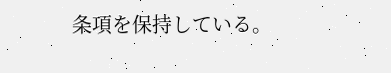条項を保持している。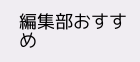編集部おすすめ